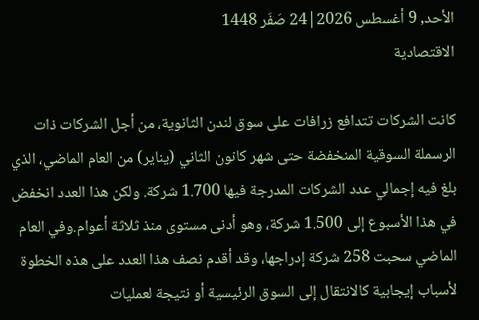الأحد, 9 أغسطس 2026|24 صَفَر 1448
الاقتصادية

كانت الشركات تتدافع زرافات على سوق لندن الثانوية، من أجل الشركات ذات الرسملة السوقية المنخفضة حتى شهر كانون الثاني (يناير) من العام الماضي، الذي بلغ فيه إجمالي عدد الشركات المدرجة فيها 1.700 شركة. ولكن هذا العدد انخفض في هذا الأسبوع إلى 1.500 شركة، وهو أدنى مستوى منذ ثلاثة أعوام.وفي العام الماضي سحبت 258 شركة إدراجها، وقد أقدم نصف هذا العدد على هذه الخطوة لأسباب إيجابية كالانتقال إلى السوق الرئيسية أو نتيجة لعمليات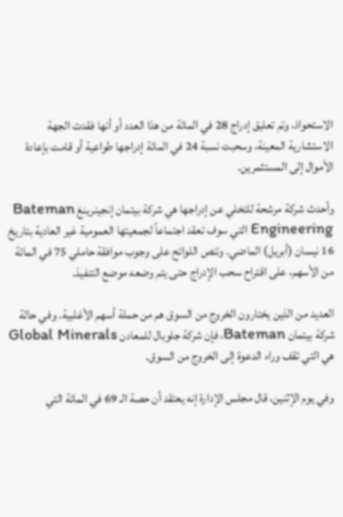الاستحواذ، وتم تعليق إدراج 28 في المائة من هذا العدد أو أنها فقدت الجهة الاستشارية المعينة، وسحبت نسبة 24 في المائة إدراجها طواعية أو قامت بإعادة الأموال إلى المستثمرين.

وأحدث شركة مرشحة للتخلي عن إدراجها هي شركة بيتمان إنجينرينغ Bateman Engineering التي سوف تعقد اجتماعاً لجمعيتها العمومية غير العادية بتاريخ 16 نيسان (أبريل) الماضي. وتنص اللوائح على وجوب موافقة حاملي 75 في المائة من الأسهم، على اقتراح سحب الإدراج حتى يتم وضعه موضع التنفيذ.

العديد من الذين يختارون الخروج من السوق هم من حملة أسهم الأغلبية. وفي حالة شركة بيتمان Bateman، فإن شركة جلوبال للمعادن Global Minerals هي التي تقف وراء الدعوة إلى الخروج من السوق.

وفي يوم الإثنين، قال مجلس الإدارة إنه يعتقد أن حصة الـ 69 في المائة التي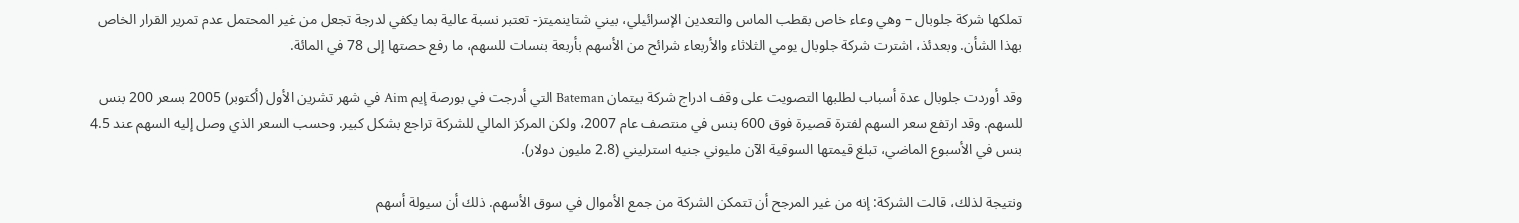تملكها شركة جلوبال – وهي وعاء خاص بقطب الماس والتعدين الإسرائيلي، بيني شتاينميتز- تعتبر نسبة عالية بما يكفي لدرجة تجعل من غير المحتمل عدم تمرير القرار الخاص بهذا الشأن. وبعدئذ، اشترت شركة جلوبال يومي الثلاثاء والأربعاء شرائح من الأسهم بأربعة بنسات للسهم، ما رفع حصتها إلى 78 في المائة.

وقد أوردت جلوبال عدة أسباب لطلبها التصويت على وقف ادراج شركة بيتمان Bateman التي أدرجت في بورصة إيم Aim في شهر تشرين الأول (أكتوبر) 2005 بسعر 200 بنس للسهم. وقد ارتفع سعر السهم لفترة قصيرة فوق 600 بنس في منتصف عام 2007، ولكن المركز المالي للشركة تراجع بشكل كبير. وحسب السعر الذي وصل إليه السهم عند 4.5 بنس في الأسبوع الماضي، تبلغ قيمتها السوقية الآن مليوني جنيه استرليني (2.8 مليون دولار).

ونتيجة لذلك، قالت الشركة: إنه من غير المرجح أن تتمكن الشركة من جمع الأموال في سوق الأسهم. ذلك أن سيولة أسهم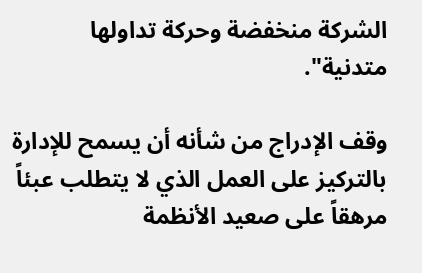الشركة منخفضة وحركة تداولها متدنية".

وقف الإدراج من شأنه أن يسمح للإدارة بالتركيز على العمل الذي لا يتطلب عبئاً مرهقاً على صعيد الأنظمة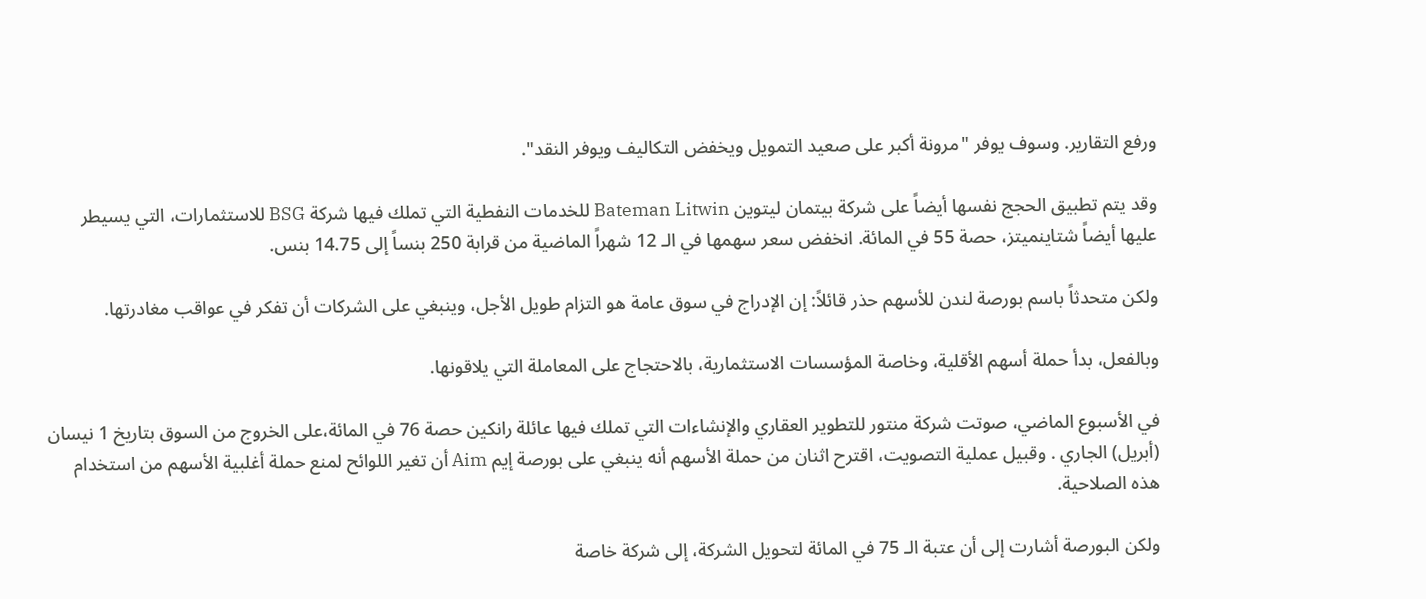ورفع التقارير. وسوف يوفر "مرونة أكبر على صعيد التمويل ويخفض التكاليف ويوفر النقد".

وقد يتم تطبيق الحجج نفسها أيضاً على شركة بيتمان ليتوين Bateman Litwin للخدمات النفطية التي تملك فيها شركة BSG للاستثمارات، التي يسيطر عليها أيضاً شتاينميتز، حصة 55 في المائة. انخفض سعر سهمها في الـ 12 شهراً الماضية من قرابة 250 بنساً إلى 14.75 بنس.

ولكن متحدثاً باسم بورصة لندن للأسهم حذر قائلاً: إن الإدراج في سوق عامة هو التزام طويل الأجل، وينبغي على الشركات أن تفكر في عواقب مغادرتها.

وبالفعل، بدأ حملة أسهم الأقلية، وخاصة المؤسسات الاستثمارية، بالاحتجاج على المعاملة التي يلاقونها.

في الأسبوع الماضي، صوتت شركة منتور للتطوير العقاري والإنشاءات التي تملك فيها عائلة رانكين حصة 76 في المائة،على الخروج من السوق بتاريخ 1 نيسان (أبريل) الجاري . وقبيل عملية التصويت، اقترح اثنان من حملة الأسهم أنه ينبغي على بورصة إيم Aim أن تغير اللوائح لمنع حملة أغلبية الأسهم من استخدام هذه الصلاحية.

ولكن البورصة أشارت إلى أن عتبة الـ 75 في المائة لتحويل الشركة، إلى شركة خاصة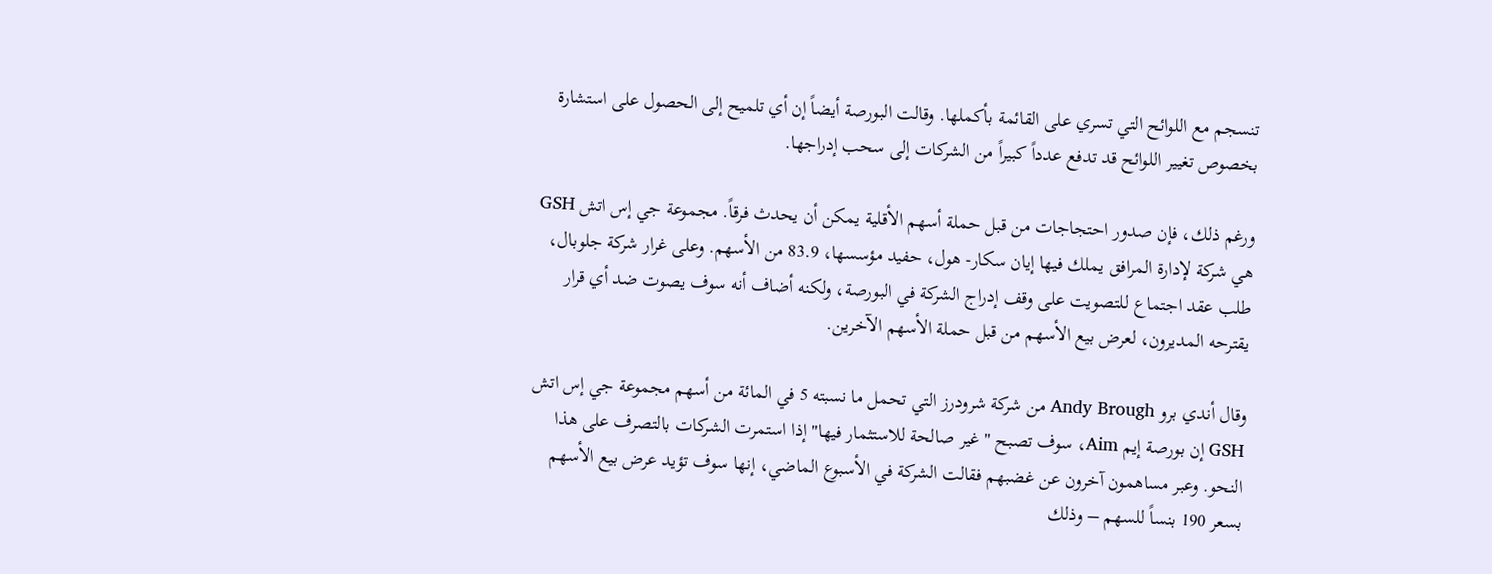تنسجم مع اللوائح التي تسري على القائمة بأكملها. وقالت البورصة أيضاً إن أي تلميح إلى الحصول على استشارة بخصوص تغيير اللوائح قد تدفع عدداً كبيراً من الشركات إلى سحب إدراجها.

ورغم ذلك، فإن صدور احتجاجات من قبل حملة أسهم الأقلية يمكن أن يحدث فرقاً. مجموعة جي إس اتش GSH هي شركة لإدارة المرافق يملك فيها إيان سكار- هول، حفيد مؤسسها، 83.9 من الأسهم. وعلى غرار شركة جلوبال، طلب عقد اجتماع للتصويت على وقف إدراج الشركة في البورصة، ولكنه أضاف أنه سوف يصوت ضد أي قرار يقترحه المديرون، لعرض بيع الأسهم من قبل حملة الأسهم الآخرين.

وقال أندي برو Andy Brough من شركة شرودرز التي تحمل ما نسبته 5 في المائة من أسهم مجموعة جي إس اتش GSH إن بورصة إيم Aim، سوف تصبح "غير صالحة للاستثمار فيها" إذا استمرت الشركات بالتصرف على هذا النحو. وعبر مساهمون آخرون عن غضبهم فقالت الشركة في الأسبوع الماضي، إنها سوف تؤيد عرض بيع الأسهم بسعر 190 بنساً للسهم – وذلك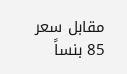مقابل سعر 85 بنساً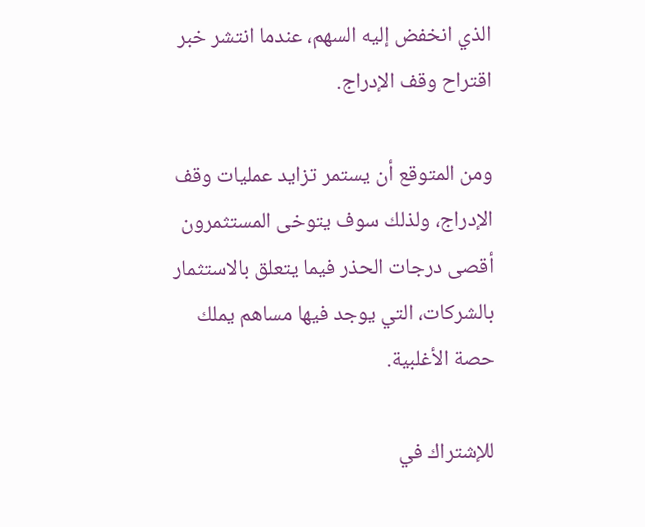الذي انخفض إليه السهم، عندما انتشر خبر اقتراح وقف الإدراج.

ومن المتوقع أن يستمر تزايد عمليات وقف الإدراج، ولذلك سوف يتوخى المستثمرون أقصى درجات الحذر فيما يتعلق بالاستثمار بالشركات، التي يوجد فيها مساهم يملك حصة الأغلبية.

للإشتراك في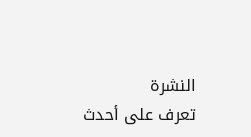النشرة
تعرف على أحدث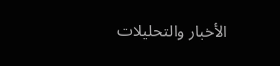الأخبار والتحليلات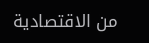من الاقتصادية